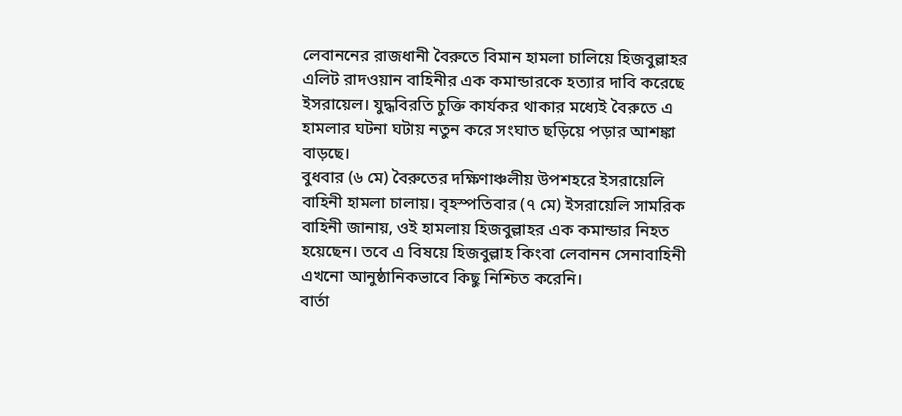লেবাননের রাজধানী বৈরুতে বিমান হামলা চালিয়ে হিজবুল্লাহর এলিট রাদওয়ান বাহিনীর এক কমান্ডারকে হত্যার দাবি করেছে ইসরায়েল। যুদ্ধবিরতি চুক্তি কার্যকর থাকার মধ্যেই বৈরুতে এ হামলার ঘটনা ঘটায় নতুন করে সংঘাত ছড়িয়ে পড়ার আশঙ্কা বাড়ছে।
বুধবার (৬ মে) বৈরুতের দক্ষিণাঞ্চলীয় উপশহরে ইসরায়েলি বাহিনী হামলা চালায়। বৃহস্পতিবার (৭ মে) ইসরায়েলি সামরিক বাহিনী জানায়, ওই হামলায় হিজবুল্লাহর এক কমান্ডার নিহত হয়েছেন। তবে এ বিষয়ে হিজবুল্লাহ কিংবা লেবানন সেনাবাহিনী এখনো আনুষ্ঠানিকভাবে কিছু নিশ্চিত করেনি।
বার্তা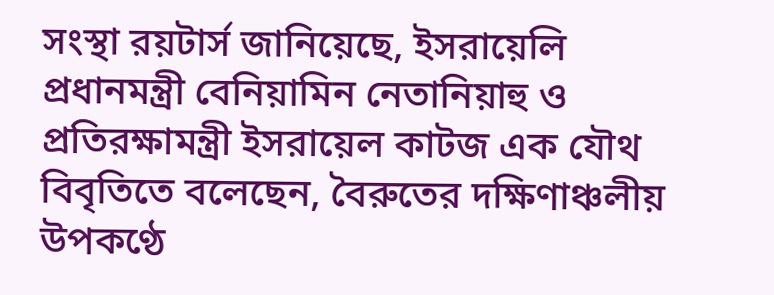সংস্থা রয়টার্স জানিয়েছে, ইসরায়েলি প্রধানমন্ত্রী বেনিয়ামিন নেতানিয়াহু ও প্রতিরক্ষামন্ত্রী ইসরায়েল কাটজ এক যৌথ বিবৃতিতে বলেছেন, বৈরুতের দক্ষিণাঞ্চলীয় উপকণ্ঠে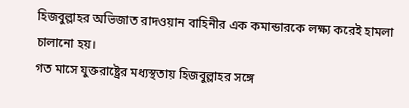হিজবুল্লাহর অভিজাত রাদওয়ান বাহিনীর এক কমান্ডারকে লক্ষ্য করেই হামলা চালানো হয়।
গত মাসে যুক্তরাষ্ট্রের মধ্যস্থতায় হিজবুল্লাহর সঙ্গে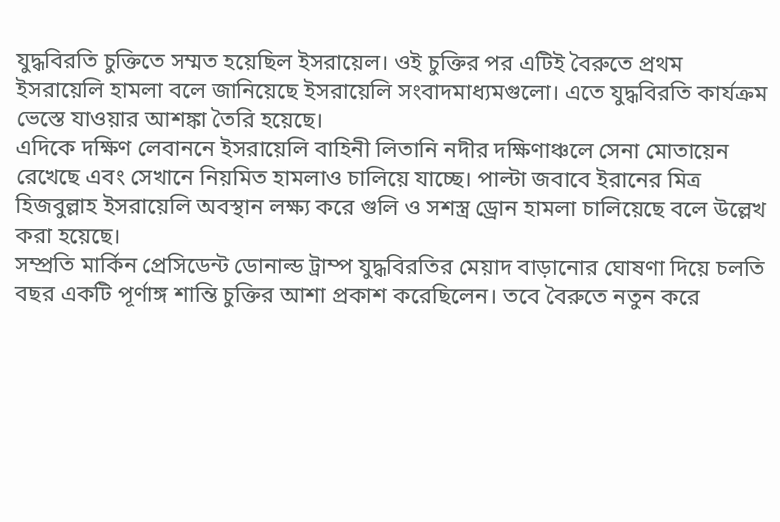যুদ্ধবিরতি চুক্তিতে সম্মত হয়েছিল ইসরায়েল। ওই চুক্তির পর এটিই বৈরুতে প্রথম ইসরায়েলি হামলা বলে জানিয়েছে ইসরায়েলি সংবাদমাধ্যমগুলো। এতে যুদ্ধবিরতি কার্যক্রম ভেস্তে যাওয়ার আশঙ্কা তৈরি হয়েছে।
এদিকে দক্ষিণ লেবাননে ইসরায়েলি বাহিনী লিতানি নদীর দক্ষিণাঞ্চলে সেনা মোতায়েন রেখেছে এবং সেখানে নিয়মিত হামলাও চালিয়ে যাচ্ছে। পাল্টা জবাবে ইরানের মিত্র হিজবুল্লাহ ইসরায়েলি অবস্থান লক্ষ্য করে গুলি ও সশস্ত্র ড্রোন হামলা চালিয়েছে বলে উল্লেখ করা হয়েছে।
সম্প্রতি মার্কিন প্রেসিডেন্ট ডোনাল্ড ট্রাম্প যুদ্ধবিরতির মেয়াদ বাড়ানোর ঘোষণা দিয়ে চলতি বছর একটি পূর্ণাঙ্গ শান্তি চুক্তির আশা প্রকাশ করেছিলেন। তবে বৈরুতে নতুন করে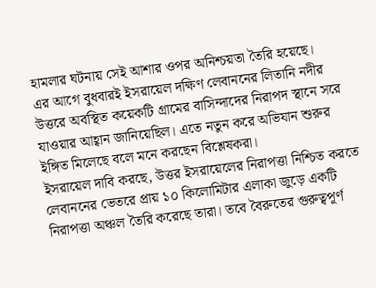হামলার ঘটনায় সেই আশার ওপর অনিশ্চয়তা তৈরি হয়েছে।
এর আগে বুধবারই ইসরায়েল দক্ষিণ লেবাননের লিতানি নদীর উত্তরে অবস্থিত কয়েকটি গ্রামের বাসিন্দাদের নিরাপদ স্থানে সরে যাওয়ার আহ্বান জানিয়েছিল। এতে নতুন করে অভিযান শুরুর ইঙ্গিত মিলেছে বলে মনে করছেন বিশ্লেষকরা।
ইসরায়েল দাবি করছে, উত্তর ইসরায়েলের নিরাপত্তা নিশ্চিত করতে লেবাননের ভেতরে প্রায় ১০ কিলোমিটার এলাকা জুড়ে একটি নিরাপত্তা অঞ্চল তৈরি করেছে তারা। তবে বৈরুতের গুরুত্বপূর্ণ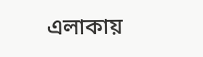এলাকায়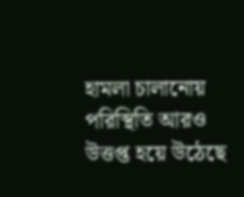হামলা চালানোয় পরিস্থিতি আরও উত্তপ্ত হয়ে উঠেছে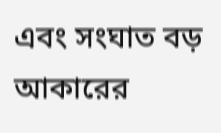এবং সংঘাত বড় আকারের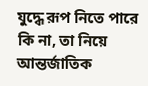যুদ্ধে রূপ নিতে পারে কি না, তা নিয়ে আন্তর্জাতিক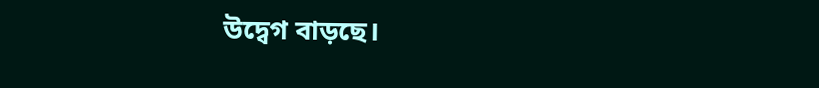উদ্বেগ বাড়ছে।